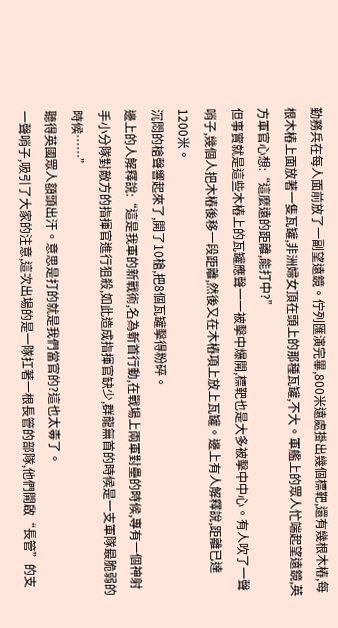勤務兵在每人面前放了一副望遠鏡。佇列匯演完畢,800米遠處掛出幾個標靶,還有幾根木樁,每根木樁上面放著一隻瓦罐,非洲婦女頂在頭上的那種瓦罐,不大。軍艦上的眾人忙端起望遠鏡,英方軍官心想:“這麼遠的距離,能打中?”
但事實就是這些木樁上的瓦罐應聲一一被擊中爆開,標靶也是大多被擊中中心。有人吹了一聲哨子,幾個人把木樁後移一段距離,然後又在木樁項上放上瓦罐。邊上有人解釋說,距離已達1200米。
沉悶的槍聲響起來了,開了10槍,把8個瓦罐擊得粉碎。
邊上的人解釋說:“這是我軍的新戰術,名為斬首行動,在戰場上兩軍對壘的時候,專有一個神射手小分隊對敵方的指揮官進行狙殺,如此造成指揮官缺少,群龍無首的時候是一支軍隊最脆弱的時候……”
聽得英國眾人額頭出汗。意思是打的就是我們當官的?這也太毒了。
一聲哨子,吸引了大家的注意,這次出場的是一隊扛著一根長管的部隊,他們開啟“長管”的支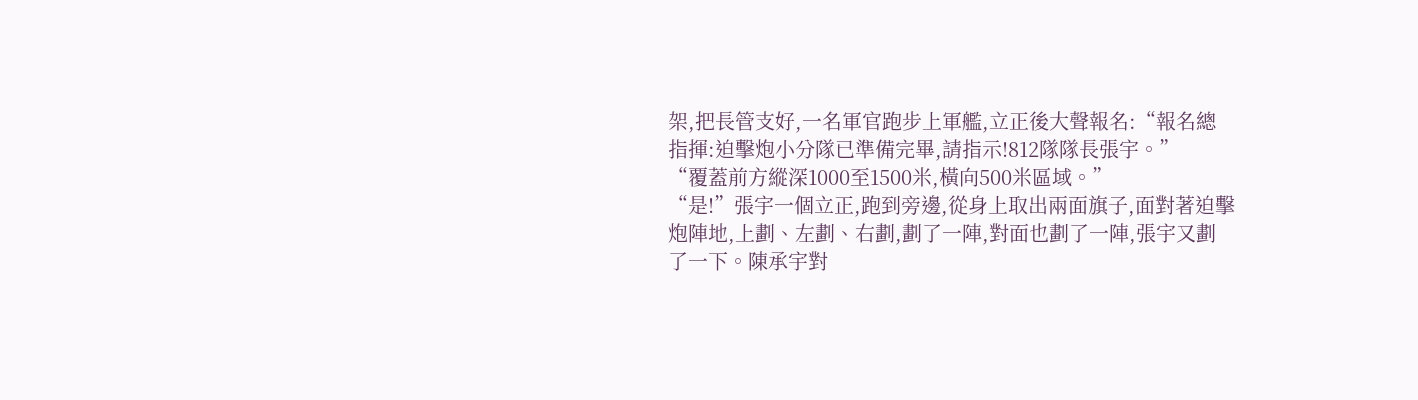架,把長管支好,一名軍官跑步上軍艦,立正後大聲報名:“報名總指揮:迫擊炮小分隊已準備完畢,請指示!812隊隊長張宇。”
“覆蓋前方縱深1000至1500米,橫向500米區域。”
“是!”張宇一個立正,跑到旁邊,從身上取出兩面旗子,面對著迫擊炮陣地,上劃、左劃、右劃,劃了一陣,對面也劃了一陣,張宇又劃了一下。陳承宇對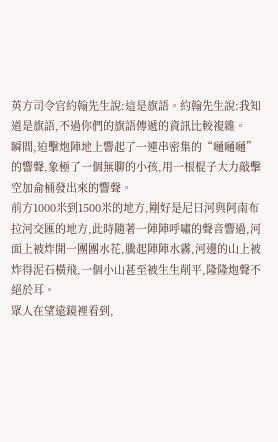英方司令官約翰先生說:這是旗語。約翰先生說:我知道是旗語,不過你們的旗語傳遞的資訊比較複雜。
瞬間,迫擊炮陣地上響起了一連串密集的“嗵嗵嗵”的響聲,象極了一個無聊的小孩,用一根棍子大力敲擊空加侖桶發出來的響聲。
前方1000米到1500米的地方,剛好是尼日河與阿南布拉河交匯的地方,此時隨著一陣陣呼嘯的聲音響過,河面上被炸開一團團水花,騰起陣陣水霧,河邊的山上被炸得泥石橫飛,一個小山甚至被生生削平,隆隆炮聲不絕於耳。
眾人在望遠鏡裡看到,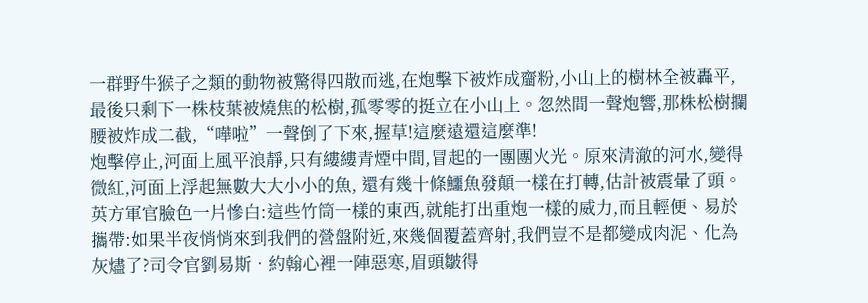一群野牛猴子之類的動物被驚得四散而逃,在炮擊下被炸成齏粉,小山上的樹林全被轟平,最後只剩下一株枝葉被燒焦的松樹,孤零零的挺立在小山上。忽然間一聲炮響,那株松樹攔腰被炸成二截,“嘩啦”一聲倒了下來,握草!這麼遠還這麼準!
炮擊停止,河面上風平浪靜,只有縷縷青煙中間,冒起的一團團火光。原來清澈的河水,變得微紅,河面上浮起無數大大小小的魚, 還有幾十條鱷魚發顛一樣在打轉,估計被震暈了頭。
英方軍官臉色一片慘白:這些竹筒一樣的東西,就能打出重炮一樣的威力,而且輕便、易於攜帶:如果半夜悄悄來到我們的營盤附近,來幾個覆蓋齊射,我們豈不是都變成肉泥、化為灰燼了?司令官劉易斯•約翰心裡一陣惡寒,眉頭皺得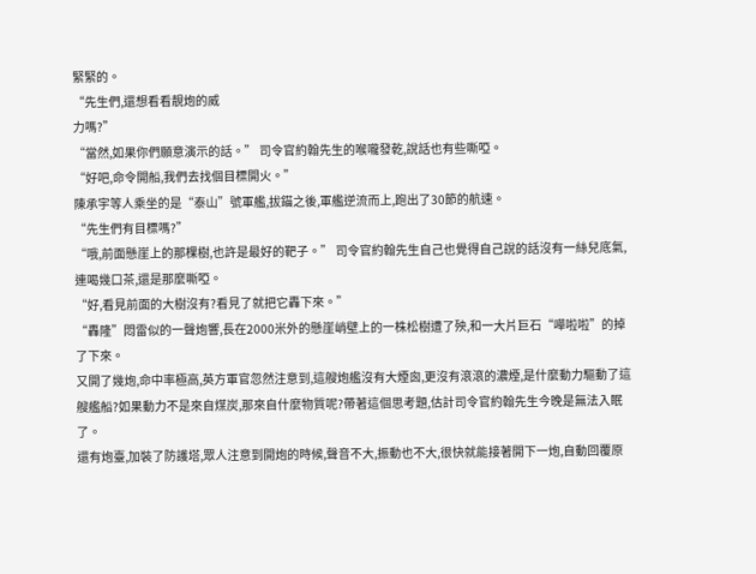緊緊的。
“先生們,還想看看靚炮的威
力嗎?”
“當然,如果你們願意演示的話。” 司令官約翰先生的喉嚨發乾,說話也有些嘶啞。
“好吧,命令開船,我們去找個目標開火。”
陳承宇等人乘坐的是“泰山”號軍艦,拔錨之後,軍艦逆流而上,跑出了30節的航速。
“先生們有目標嗎?”
“哦,前面懸崖上的那棵樹,也許是最好的靶子。” 司令官約翰先生自己也覺得自己說的話沒有一絲兒底氣,連喝幾口茶,還是那麼嘶啞。
“好,看見前面的大樹沒有?看見了就把它轟下來。”
“轟隆”悶雷似的一聲炮響,長在2000米外的懸崖峭壁上的一株松樹遭了殃,和一大片巨石“嘩啦啦”的掉了下來。
又開了幾炮,命中率極高,英方軍官忽然注意到,這艘炮艦沒有大煙囪,更沒有滾滾的濃煙,是什麼動力驅動了這艘艦船?如果動力不是來自煤炭,那來自什麼物質呢?帶著這個思考題,估計司令官約翰先生今晚是無法入眠了。
還有炮臺,加裝了防護塔,眾人注意到開炮的時候,聲音不大,振動也不大,很快就能接著開下一炮,自動回覆原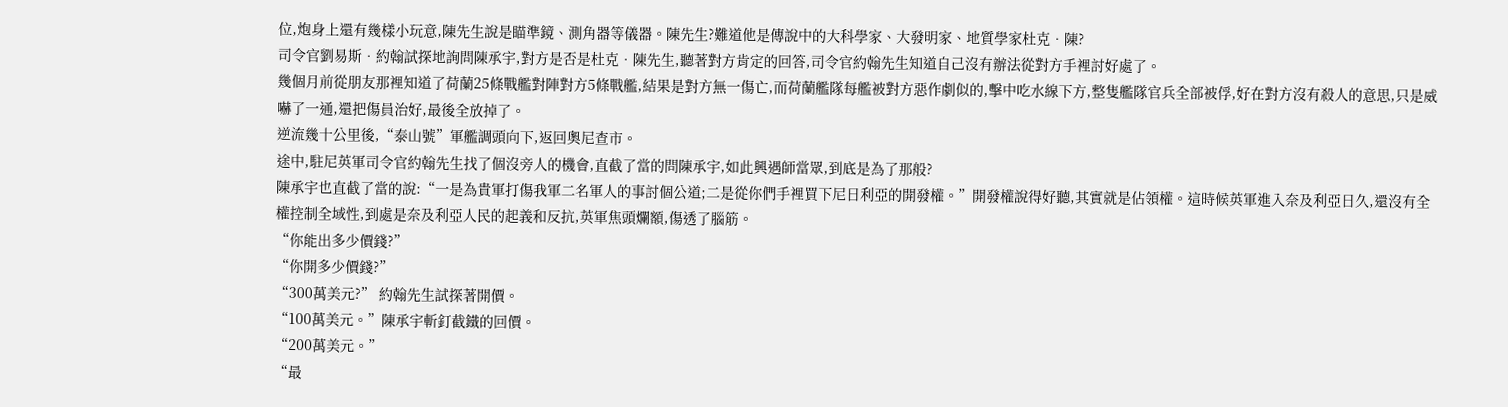位,炮身上還有幾樣小玩意,陳先生說是瞄準鏡、測角器等儀器。陳先生?難道他是傳說中的大科學家、大發明家、地質學家杜克•陳?
司令官劉易斯•約翰試探地詢問陳承宇,對方是否是杜克•陳先生,聽著對方肯定的回答,司令官約翰先生知道自己沒有辦法從對方手裡討好處了。
幾個月前從朋友那裡知道了荷蘭25條戰艦對陣對方5條戰艦,結果是對方無一傷亡,而荷蘭艦隊每艦被對方惡作劇似的,擊中吃水線下方,整隻艦隊官兵全部被俘,好在對方沒有殺人的意思,只是威嚇了一通,還把傷員治好,最後全放掉了。
逆流幾十公里後,“泰山號”軍艦調頭向下,返回奧尼查市。
途中,駐尼英軍司令官約翰先生找了個沒旁人的機會,直截了當的問陳承宇,如此興遇師當眾,到底是為了那般?
陳承宇也直截了當的說:“一是為貴軍打傷我軍二名軍人的事討個公道;二是從你們手裡買下尼日利亞的開發權。”開發權說得好聽,其實就是佔領權。這時候英軍進入奈及利亞日久,還沒有全權控制全域性,到處是奈及利亞人民的起義和反抗,英軍焦頭爛額,傷透了腦筋。
“你能出多少價錢?”
“你開多少價錢?”
“300萬美元?” 約翰先生試探著開價。
“100萬美元。”陳承宇斬釘截鐵的回價。
“200萬美元。”
“最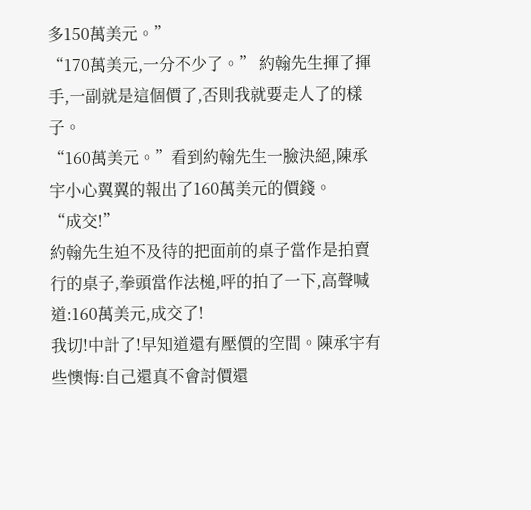多150萬美元。”
“170萬美元,一分不少了。” 約翰先生揮了揮手,一副就是這個價了,否則我就要走人了的樣子。
“160萬美元。”看到約翰先生一臉決絕,陳承宇小心翼翼的報出了160萬美元的價錢。
“成交!”
約翰先生迫不及待的把面前的桌子當作是拍賣行的桌子,拳頭當作法槌,呯的拍了一下,高聲喊道:160萬美元,成交了!
我切!中計了!早知道還有壓價的空間。陳承宇有些懊悔:自己還真不會討價還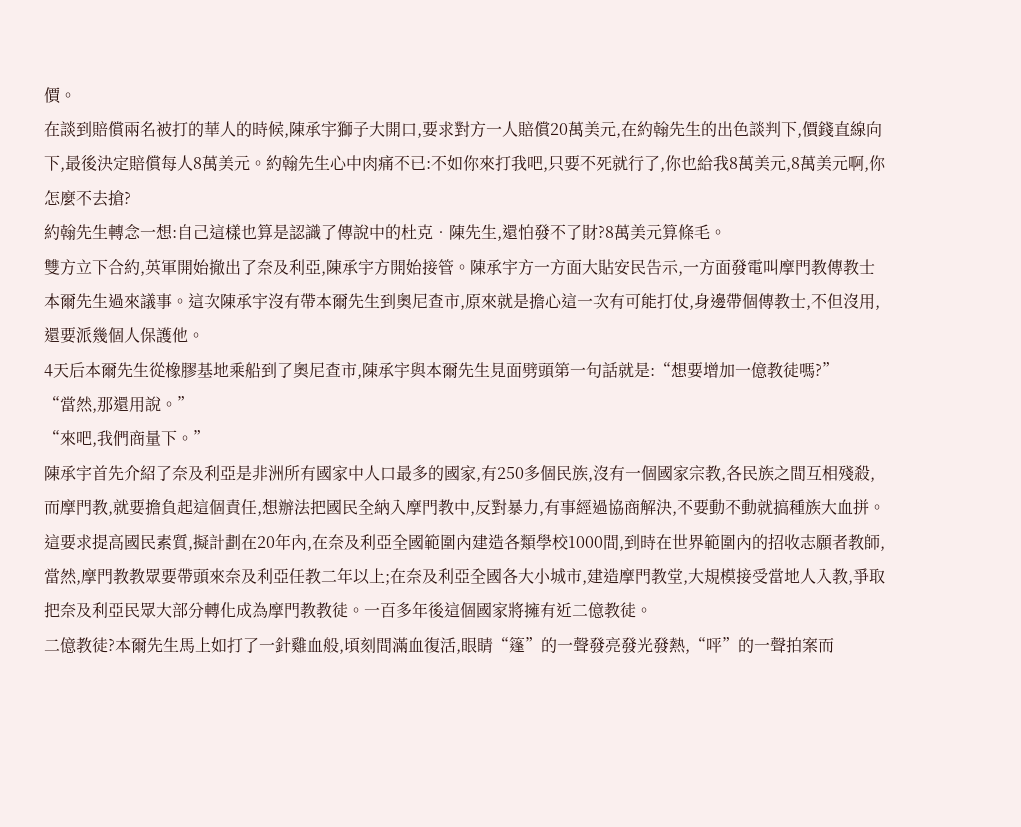價。
在談到賠償兩名被打的華人的時候,陳承宇獅子大開口,要求對方一人賠償20萬美元,在約翰先生的出色談判下,價錢直線向下,最後決定賠償每人8萬美元。約翰先生心中肉痛不已:不如你來打我吧,只要不死就行了,你也給我8萬美元,8萬美元啊,你怎麼不去搶?
約翰先生轉念一想:自己這樣也算是認識了傳說中的杜克•陳先生,還怕發不了財?8萬美元算條毛。
雙方立下合約,英軍開始撤出了奈及利亞,陳承宇方開始接管。陳承宇方一方面大貼安民告示,一方面發電叫摩門教傳教士本爾先生過來議事。這次陳承宇沒有帶本爾先生到奧尼查市,原來就是擔心這一次有可能打仗,身邊帶個傳教士,不但沒用,還要派幾個人保護他。
4天后本爾先生從橡膠基地乘船到了奧尼查市,陳承宇與本爾先生見面劈頭第一句話就是:“想要增加一億教徒嗎?”
“當然,那還用說。”
“來吧,我們商量下。”
陳承宇首先介紹了奈及利亞是非洲所有國家中人口最多的國家,有250多個民族,沒有一個國家宗教,各民族之間互相殘殺,而摩門教,就要擔負起這個責任,想辦法把國民全納入摩門教中,反對暴力,有事經過協商解決,不要動不動就搞種族大血拼。
這要求提高國民素質,擬計劃在20年內,在奈及利亞全國範圍內建造各類學校1000間,到時在世界範圍內的招收志願者教師,當然,摩門教教眾要帶頭來奈及利亞任教二年以上;在奈及利亞全國各大小城市,建造摩門教堂,大規模接受當地人入教,爭取把奈及利亞民眾大部分轉化成為摩門教教徒。一百多年後這個國家將擁有近二億教徒。
二億教徒?本爾先生馬上如打了一針雞血般,頃刻間滿血復活,眼睛“篷”的一聲發亮發光發熱,“呯”的一聲拍案而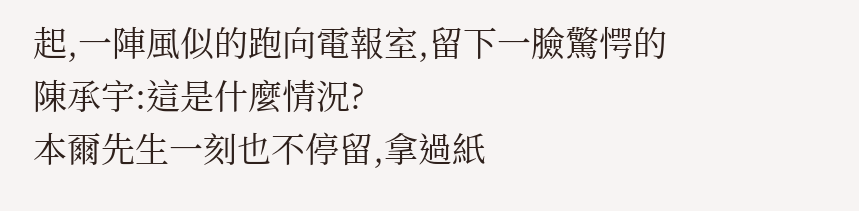起,一陣風似的跑向電報室,留下一臉驚愕的陳承宇:這是什麼情況?
本爾先生一刻也不停留,拿過紙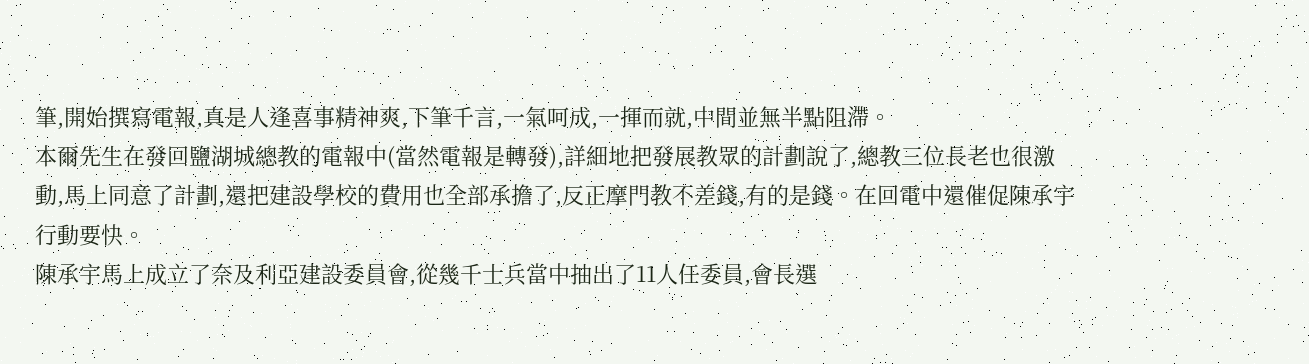筆,開始撰寫電報,真是人逢喜事精神爽,下筆千言,一氣呵成,一揮而就,中間並無半點阻滯。
本爾先生在發回鹽湖城總教的電報中(當然電報是轉發),詳細地把發展教眾的計劃說了,總教三位長老也很激動,馬上同意了計劃,還把建設學校的費用也全部承擔了,反正摩門教不差錢,有的是錢。在回電中還催促陳承宇行動要快。
陳承宇馬上成立了奈及利亞建設委員會,從幾千士兵當中抽出了11人任委員,會長選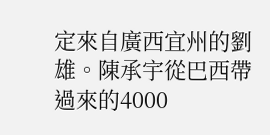定來自廣西宜州的劉雄。陳承宇從巴西帶過來的4000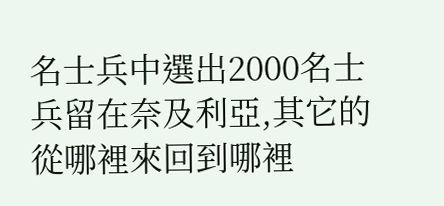名士兵中選出2000名士兵留在奈及利亞,其它的從哪裡來回到哪裡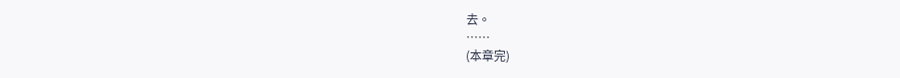去。
……
(本章完)